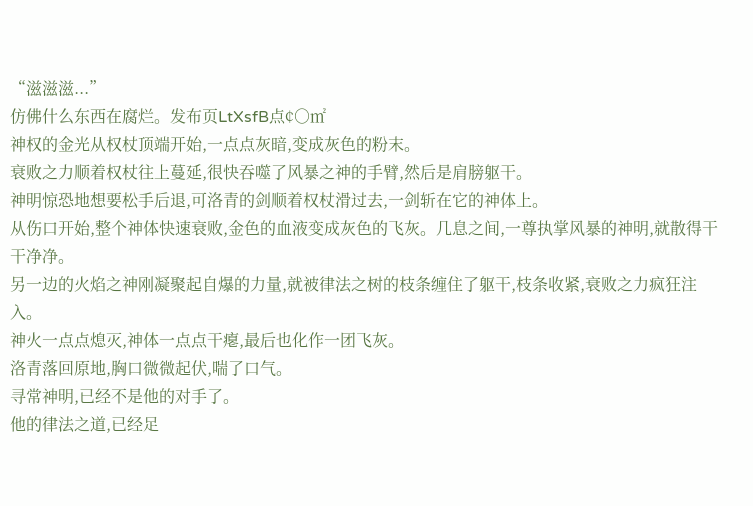“滋滋滋...”
仿佛什么东西在腐烂。发布页LtXsfB点¢○㎡
神权的金光从权杖顶端开始,一点点灰暗,变成灰色的粉末。
衰败之力顺着权杖往上蔓延,很快吞噬了风暴之神的手臂,然后是肩膀躯干。
神明惊恐地想要松手后退,可洛青的剑顺着权杖滑过去,一剑斩在它的神体上。
从伤口开始,整个神体快速衰败,金色的血液变成灰色的飞灰。几息之间,一尊执掌风暴的神明,就散得干干净净。
另一边的火焰之神刚凝聚起自爆的力量,就被律法之树的枝条缠住了躯干,枝条收紧,衰败之力疯狂注入。
神火一点点熄灭,神体一点点干瘪,最后也化作一团飞灰。
洛青落回原地,胸口微微起伏,喘了口气。
寻常神明,已经不是他的对手了。
他的律法之道,已经足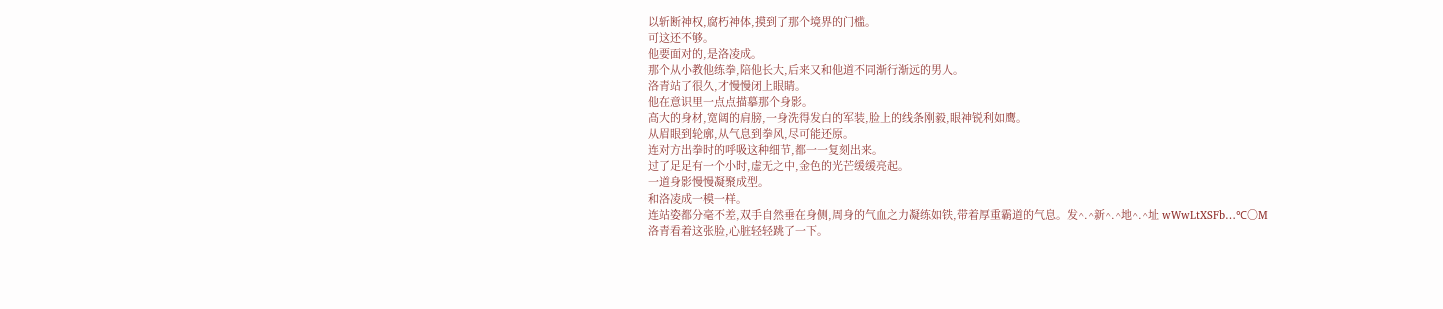以斩断神权,腐朽神体,摸到了那个境界的门槛。
可这还不够。
他要面对的,是洛凌成。
那个从小教他练拳,陪他长大,后来又和他道不同渐行渐远的男人。
洛青站了很久,才慢慢闭上眼睛。
他在意识里一点点描摹那个身影。
高大的身材,宽阔的肩膀,一身洗得发白的军装,脸上的线条刚毅,眼神锐利如鹰。
从眉眼到轮廓,从气息到拳风,尽可能还原。
连对方出拳时的呼吸这种细节,都一一复刻出来。
过了足足有一个小时,虚无之中,金色的光芒缓缓亮起。
一道身影慢慢凝聚成型。
和洛凌成一模一样。
连站姿都分毫不差,双手自然垂在身侧,周身的气血之力凝练如铁,带着厚重霸道的气息。发^.^新^.^地^.^址 wWwLtXSFb…℃〇M
洛青看着这张脸,心脏轻轻跳了一下。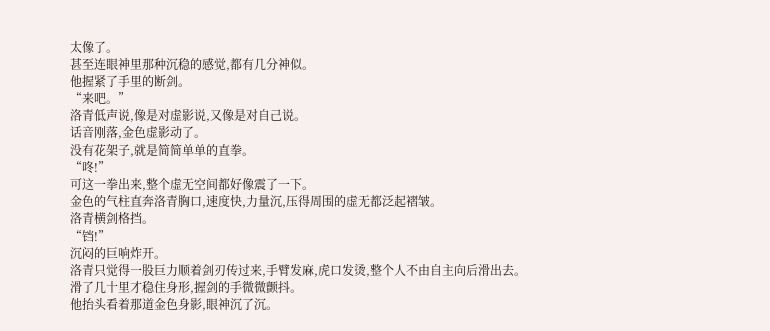太像了。
甚至连眼神里那种沉稳的感觉,都有几分神似。
他握紧了手里的断剑。
“来吧。”
洛青低声说,像是对虚影说,又像是对自己说。
话音刚落,金色虚影动了。
没有花架子,就是简简单单的直拳。
“咚!”
可这一拳出来,整个虚无空间都好像震了一下。
金色的气柱直奔洛青胸口,速度快,力量沉,压得周围的虚无都泛起褶皱。
洛青横剑格挡。
“铛!”
沉闷的巨响炸开。
洛青只觉得一股巨力顺着剑刃传过来,手臂发麻,虎口发烫,整个人不由自主向后滑出去。
滑了几十里才稳住身形,握剑的手微微颤抖。
他抬头看着那道金色身影,眼神沉了沉。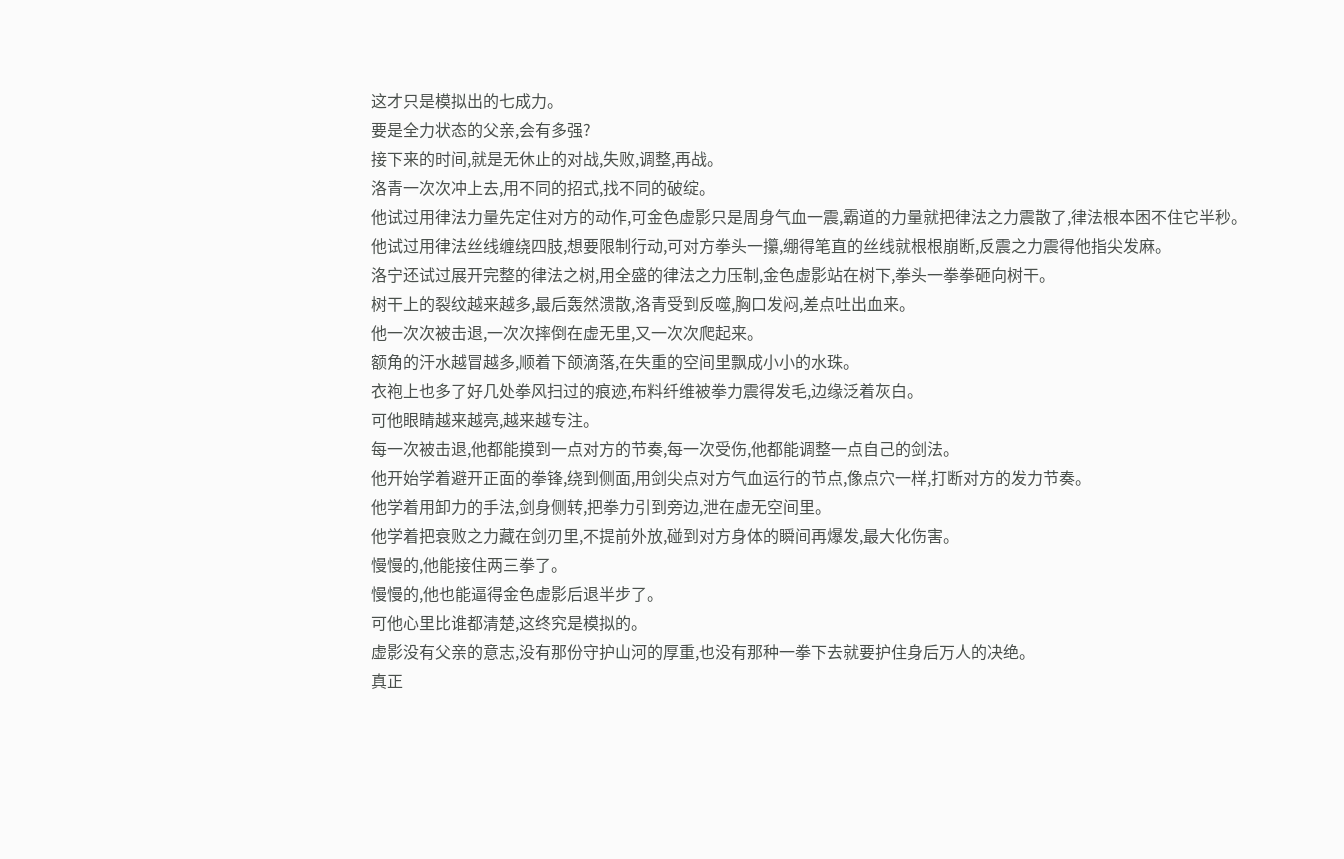这才只是模拟出的七成力。
要是全力状态的父亲,会有多强?
接下来的时间,就是无休止的对战,失败,调整,再战。
洛青一次次冲上去,用不同的招式,找不同的破绽。
他试过用律法力量先定住对方的动作,可金色虚影只是周身气血一震,霸道的力量就把律法之力震散了,律法根本困不住它半秒。
他试过用律法丝线缠绕四肢,想要限制行动,可对方拳头一攥,绷得笔直的丝线就根根崩断,反震之力震得他指尖发麻。
洛宁还试过展开完整的律法之树,用全盛的律法之力压制,金色虚影站在树下,拳头一拳拳砸向树干。
树干上的裂纹越来越多,最后轰然溃散,洛青受到反噬,胸口发闷,差点吐出血来。
他一次次被击退,一次次摔倒在虚无里,又一次次爬起来。
额角的汗水越冒越多,顺着下颌滴落,在失重的空间里飘成小小的水珠。
衣袍上也多了好几处拳风扫过的痕迹,布料纤维被拳力震得发毛,边缘泛着灰白。
可他眼睛越来越亮,越来越专注。
每一次被击退,他都能摸到一点对方的节奏,每一次受伤,他都能调整一点自己的剑法。
他开始学着避开正面的拳锋,绕到侧面,用剑尖点对方气血运行的节点,像点穴一样,打断对方的发力节奏。
他学着用卸力的手法,剑身侧转,把拳力引到旁边,泄在虚无空间里。
他学着把衰败之力藏在剑刃里,不提前外放,碰到对方身体的瞬间再爆发,最大化伤害。
慢慢的,他能接住两三拳了。
慢慢的,他也能逼得金色虚影后退半步了。
可他心里比谁都清楚,这终究是模拟的。
虚影没有父亲的意志,没有那份守护山河的厚重,也没有那种一拳下去就要护住身后万人的决绝。
真正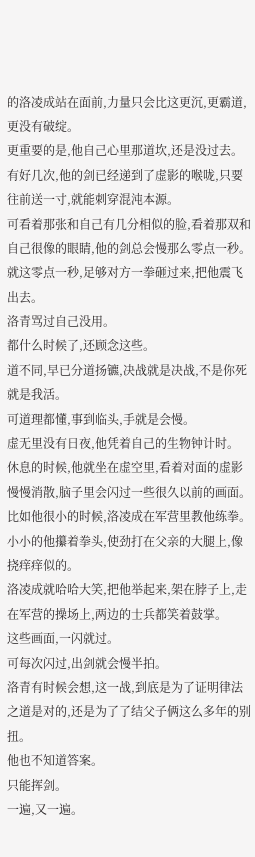的洛凌成站在面前,力量只会比这更沉,更霸道,更没有破绽。
更重要的是,他自己心里那道坎,还是没过去。
有好几次,他的剑已经递到了虚影的喉咙,只要往前送一寸,就能刺穿混沌本源。
可看着那张和自己有几分相似的脸,看着那双和自己很像的眼睛,他的剑总会慢那么零点一秒。
就这零点一秒,足够对方一拳砸过来,把他震飞出去。
洛青骂过自己没用。
都什么时候了,还顾念这些。
道不同,早已分道扬镳,决战就是决战,不是你死就是我活。
可道理都懂,事到临头,手就是会慢。
虚无里没有日夜,他凭着自己的生物钟计时。
休息的时候,他就坐在虚空里,看着对面的虚影慢慢消散,脑子里会闪过一些很久以前的画面。
比如他很小的时候,洛凌成在军营里教他练拳。小小的他攥着拳头,使劲打在父亲的大腿上,像挠痒痒似的。
洛凌成就哈哈大笑,把他举起来,架在脖子上,走在军营的操场上,两边的士兵都笑着鼓掌。
这些画面,一闪就过。
可每次闪过,出剑就会慢半拍。
洛青有时候会想,这一战,到底是为了证明律法之道是对的,还是为了了结父子俩这么多年的别扭。
他也不知道答案。
只能挥剑。
一遍,又一遍。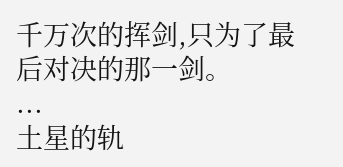千万次的挥剑,只为了最后对决的那一剑。
...
土星的轨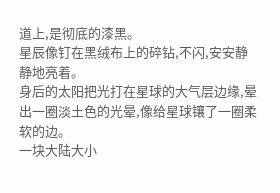道上,是彻底的漆黑。
星辰像钉在黑绒布上的碎钻,不闪,安安静静地亮着。
身后的太阳把光打在星球的大气层边缘,晕出一圈淡土色的光晕,像给星球镶了一圈柔软的边。
一块大陆大小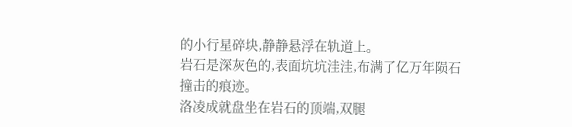的小行星碎块,静静悬浮在轨道上。
岩石是深灰色的,表面坑坑洼洼,布满了亿万年陨石撞击的痕迹。
洛凌成就盘坐在岩石的顶端,双腿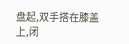盘起,双手搭在膝盖上,闭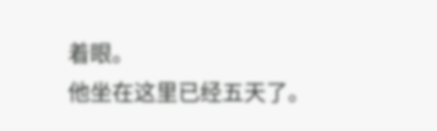着眼。
他坐在这里已经五天了。